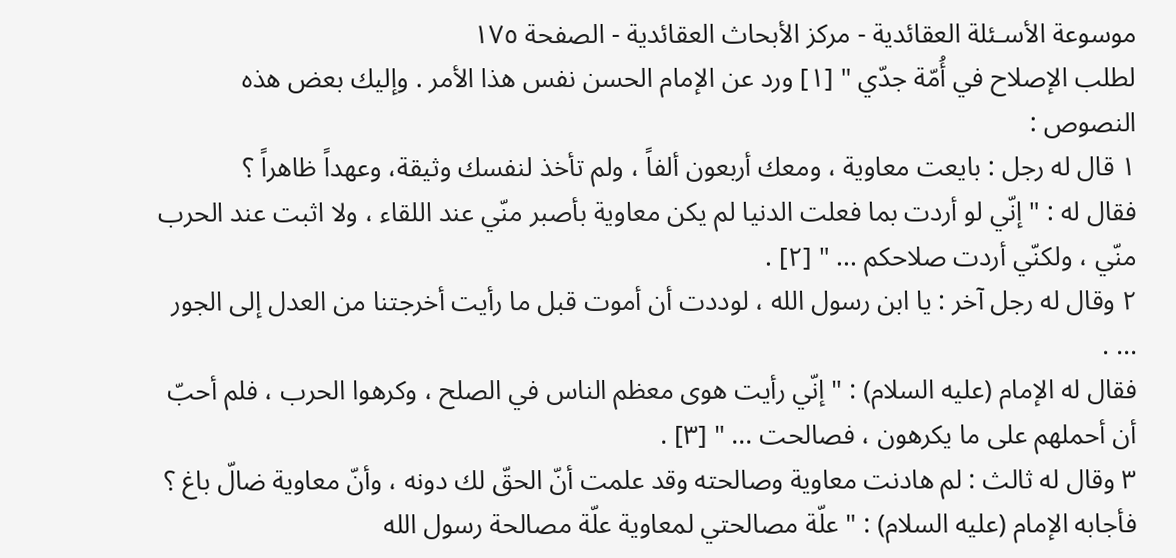موسوعة الأسـئلة العقائدية - مركز الأبحاث العقائدية - الصفحة ١٧٥
لطلب الإصلاح في أُمّة جدّي " [١] ورد عن الإمام الحسن نفس هذا الأمر . وإليك بعض هذه النصوص :
١ قال له رجل : بايعت معاوية ، ومعك أربعون ألفاً ، ولم تأخذ لنفسك وثيقة، وعهداً ظاهراً ؟
فقال له : " إنّي لو أردت بما فعلت الدنيا لم يكن معاوية بأصبر منّي عند اللقاء ، ولا اثبت عند الحرب منّي ، ولكنّي أردت صلاحكم ... " [٢] .
٢ وقال له رجل آخر : يا ابن رسول الله ، لوددت أن أموت قبل ما رأيت أخرجتنا من العدل إلى الجور ... .
فقال له الإمام (عليه السلام) : " إنّي رأيت هوى معظم الناس في الصلح ، وكرهوا الحرب ، فلم أحبّ أن أحملهم على ما يكرهون ، فصالحت ... " [٣] .
٣ وقال له ثالث : لم هادنت معاوية وصالحته وقد علمت أنّ الحقّ لك دونه ، وأنّ معاوية ضالّ باغ ؟
فأجابه الإمام (عليه السلام) : " علّة مصالحتي لمعاوية علّة مصالحة رسول الله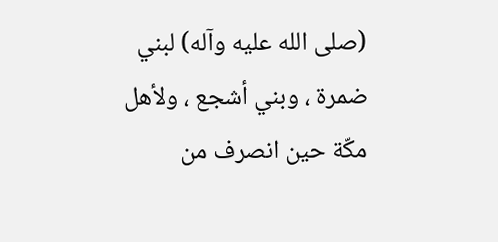(صلى الله عليه وآله) لبني ضمرة ، وبني أشجع ، ولأهل مكّة حين انصرف من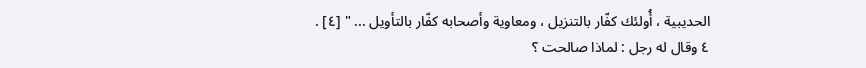الحديبية ، أُولئك كفّار بالتنزيل ، ومعاوية وأصحابه كفّار بالتأويل ... " [٤] .
٤ وقال له رجل : لماذا صالحت ؟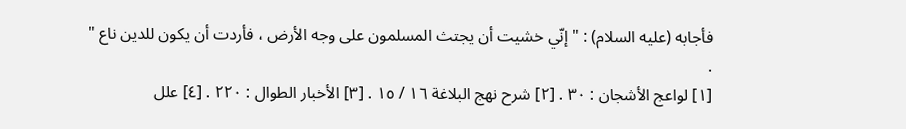فأجابه (عليه السلام) : " إنّي خشيت أن يجتث المسلمون على وجه الأرض ، فأردت أن يكون للدين ناع " .
[١] لواعج الأشجان : ٣٠ . [٢] شرح نهج البلاغة ١٦ / ١٥ . [٣] الأخبار الطوال : ٢٢٠ . [٤] علل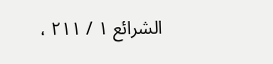الشرائع ١ / ٢١١ ،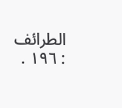الطرائف : ١٩٦ .